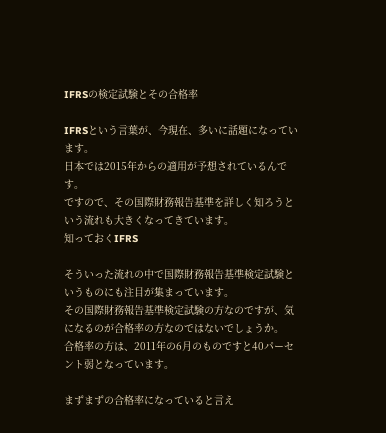IFRSの検定試験とその合格率

IFRSという言葉が、今現在、多いに話題になっています。
日本では2015年からの適用が予想されているんです。
ですので、その国際財務報告基準を詳しく知ろうという流れも大きくなってきています。
知っておくIFRS

そういった流れの中で国際財務報告基準検定試験というものにも注目が集まっています。
その国際財務報告基準検定試験の方なのですが、気になるのが合格率の方なのではないでしょうか。
合格率の方は、2011年の6月のものですと40パーセント弱となっています。

まずまずの合格率になっていると言え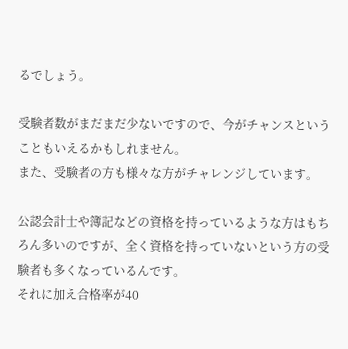るでしょう。

受験者数がまだまだ少ないですので、今がチャンスということもいえるかもしれません。
また、受験者の方も様々な方がチャレンジしています。

公認会計士や簿記などの資格を持っているような方はもちろん多いのですが、全く資格を持っていないという方の受験者も多くなっているんです。
それに加え合格率が40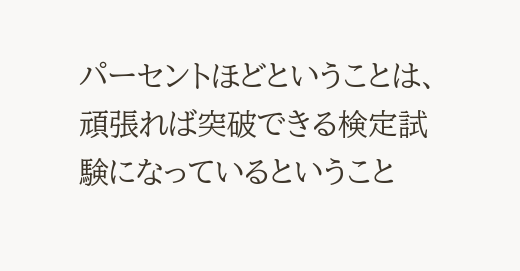パーセントほどということは、頑張れば突破できる検定試験になっているということ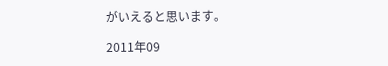がいえると思います。

2011年09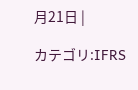月21日 |

カテゴリ:IFRS